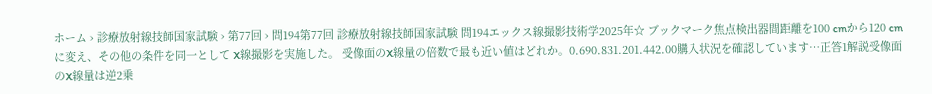ホーム › 診療放射線技師国家試験 › 第77回 › 問194第77回 診療放射線技師国家試験 問194エックス線撮影技術学2025年☆ ブックマーク焦点検出器間距離を100 cmから120 cmに変え、その他の条件を同一として X線撮影を実施した。 受像面のX線量の倍数で最も近い値はどれか。0.690.831.201.442.00購入状況を確認しています…正答1解説受像面のX線量は逆2乗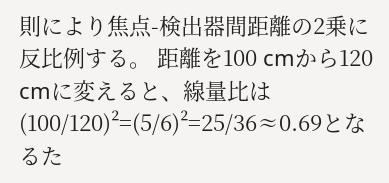則により焦点-検出器間距離の2乗に反比例する。 距離を100 cmから120 cmに変えると、線量比は(100/120)²=(5/6)²=25/36≈0.69となるた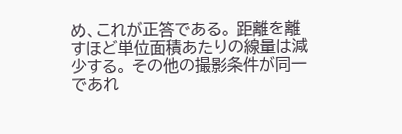め、これが正答である。 距離を離すほど単位面積あたりの線量は減少する。 その他の撮影条件が同一であれ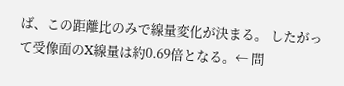ば、この距離比のみで線量変化が決まる。 したがって受像面のX線量は約0.69倍となる。← 問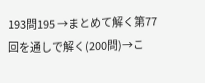193問195 →まとめて解く第77回を通しで解く(200問)→こ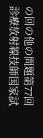の回の他の問題第77回 診療放射線技師国家試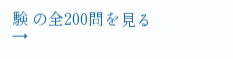験 の全200問を見る →